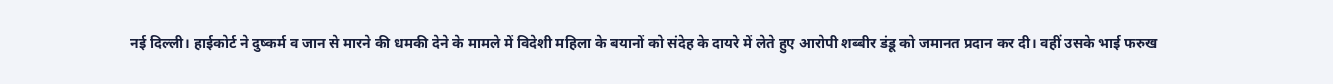नई दिल्ली। हाईकोर्ट ने दुष्कर्म व जान से मारने की धमकी देने के मामले में विदेशी महिला के बयानों को संदेह के दायरे में लेते हुए आरोपी शब्बीर डंडू को जमानत प्रदान कर दी। वहीं उसके भाई फरुख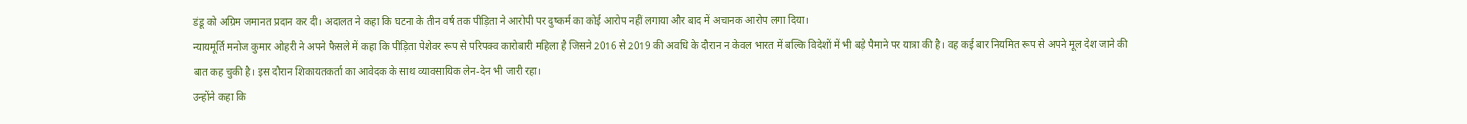डंडू को अग्रिम जमानत प्रदान कर दी। अदालत ने कहा कि घटना के तीन वर्ष तक पीड़िता ने आरोपी पर दुष्कर्म का कोई आरोप नहीं लगाया और बाद में अचानक आरोप लगा दिया।
न्यायमूर्ति मनोज कुमार ओहरी ने अपने फैसले में कहा कि पीड़िता पेशेवर रूप से परिपक्व कारोबारी महिला है जिसने 2016 से 2019 की अवधि के दौरान न केवल भारत में बल्कि विदेशों में भी बड़े पैमाने पर यात्रा की है। वह कई बार नियमित रूप से अपने मूल देश जाने की बात कह चुकी है। इस दौरान शिकायतकर्ता का आवेदक के साथ व्यावसायिक लेन-देन भी जारी रहा।
उन्होंने कहा कि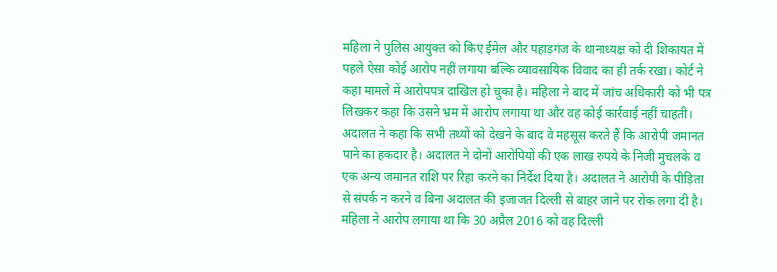महिला ने पुलिस आयुक्त को किए ईमेल और पहाड़गंज के थानाध्यक्ष को दी शिकायत में पहले ऐसा कोई आरोप नहीं लगाया बल्कि व्यावसायिक विवाद का ही तर्क रखा। कोर्ट ने कहा मामले में आरोपपत्र दाखिल हो चुका है। महिला ने बाद में जांच अधिकारी को भी पत्र लिखकर कहा कि उसने भ्रम में आरोप लगाया था और वह कोई कार्रवाई नहीं चाहती।
अदालत ने कहा कि सभी तथ्यों को देखने के बाद वे महसूस करते हैं कि आरोपी जमानत पाने का हकदार है। अदालत ने दोनों आरोपियों की एक लाख रुपये के निजी मुचलके व एक अन्य जमानत राशि पर रिहा करने का निर्देश दिया है। अदालत ने आरोपी के पीड़िता से संपर्क न करने व बिना अदालत की इजाजत दिल्ली से बाहर जाने पर रोक लगा दी है।
महिला ने आरोप लगाया था कि 30 अप्रैल 2016 को वह दिल्ली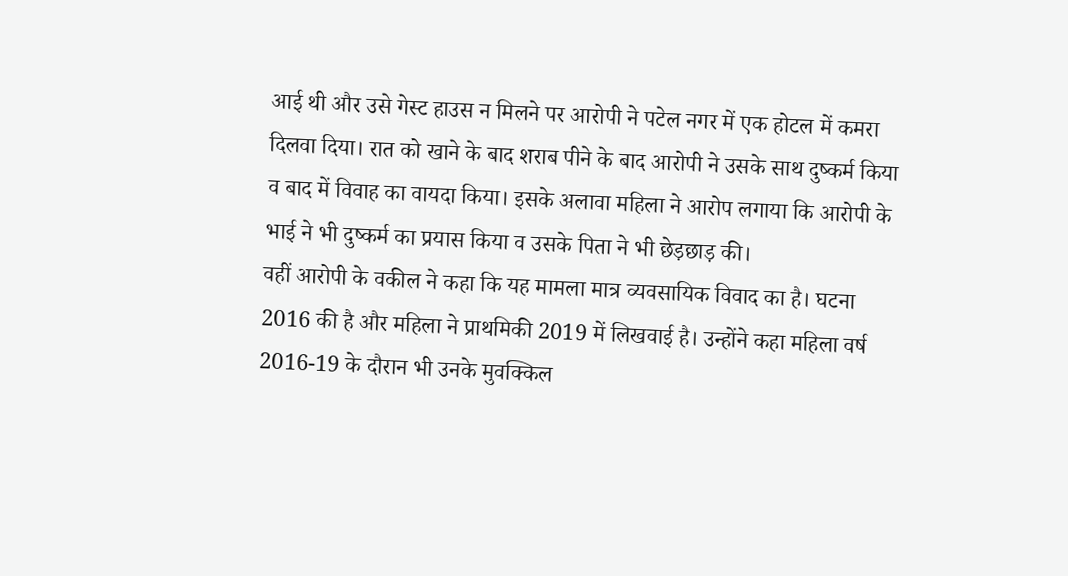आई थी और उसे गेस्ट हाउस न मिलने पर आरोपी ने पटेल नगर में एक होटल में कमरा दिलवा दिया। रात को खाने के बाद शराब पीने के बाद आरोपी ने उसके साथ दुष्कर्म किया व बाद में विवाह का वायदा किया। इसके अलावा महिला ने आरोप लगाया कि आरोपी के भाई ने भी दुष्कर्म का प्रयास किया व उसके पिता ने भी छेड़छाड़ की।
वहीं आरोपी के वकील ने कहा कि यह मामला मात्र व्यवसायिक विवाद का है। घटना 2016 की है और महिला ने प्राथमिकी 2019 में लिखवाई है। उन्होंने कहा महिला वर्ष 2016-19 के दौरान भी उनके मुवक्किल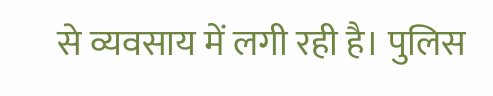से व्यवसाय में लगी रही है। पुलिस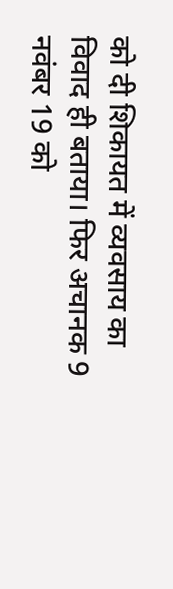को दी शिकायत में व्यवसाय का विवाद ही बताया। फिर अचानक 9 नवंबर 19 को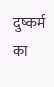दुष्कर्म का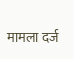मामला दर्ज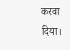करवा दिया।